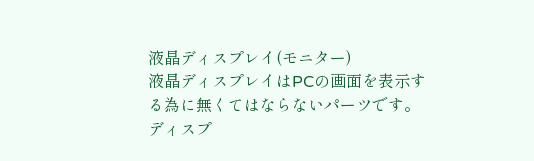液晶ディスプレイ(モニター)
液晶ディスプレイはPCの画面を表示する為に無くてはならないパーツです。ディスプ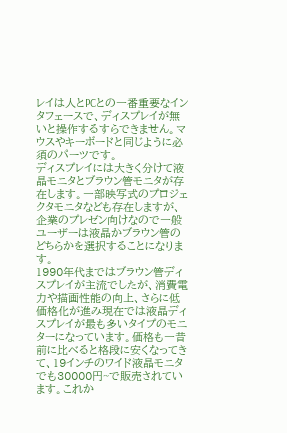レイは人とPCとの一番重要なインタフェースで、ディスプレイが無いと操作するすらできません。マウスやキーボードと同じように必須のパーツです。
ディスプレイには大きく分けて液晶モニタとブラウン管モニタが存在します。一部映写式のプロジェクタモニタなども存在しますが、企業のプレゼン向けなので一般ユーザーは液晶かブラウン管のどちらかを選択することになります。
1990年代まではブラウン管ディスプレイが主流でしたが、消費電力や描画性能の向上、さらに低価格化が進み現在では液晶ディスプレイが最も多いタイプのモニターになっています。価格も一昔前に比べると格段に安くなってきて、19インチのワイド液晶モニタでも30000円~で販売されています。これか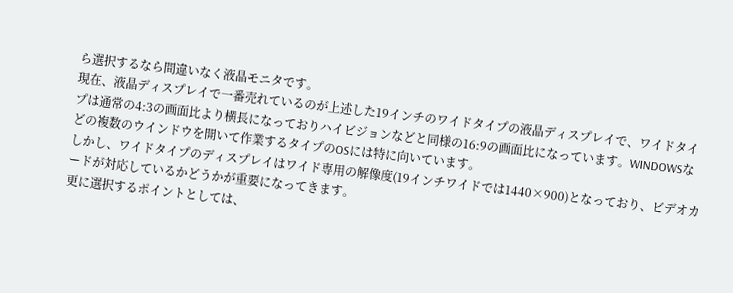ら選択するなら間違いなく液晶モニタです。
現在、液晶ディスプレイで一番売れているのが上述した19インチのワイドタイプの液晶ディスプレイで、ワイドタイプは通常の4:3の画面比より横長になっておりハイビジョンなどと同様の16:9の画面比になっています。WINDOWSなどの複数のウインドウを開いて作業するタイプのOSには特に向いています。
しかし、ワイドタイプのディスプレイはワイド専用の解像度(19インチワイドでは1440×900)となっており、ビデオカードが対応しているかどうかが重要になってきます。
更に選択するポイントとしては、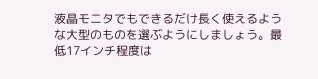液晶モニタでもできるだけ長く使えるような大型のものを選ぶようにしましょう。最低17インチ程度は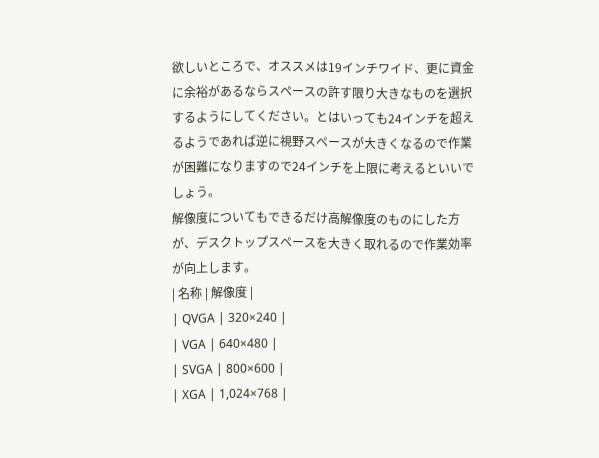欲しいところで、オススメは19インチワイド、更に資金に余裕があるならスペースの許す限り大きなものを選択するようにしてください。とはいっても24インチを超えるようであれば逆に視野スペースが大きくなるので作業が困難になりますので24インチを上限に考えるといいでしょう。
解像度についてもできるだけ高解像度のものにした方が、デスクトップスペースを大きく取れるので作業効率が向上します。
| 名称 | 解像度 |
| QVGA | 320×240 |
| VGA | 640×480 |
| SVGA | 800×600 |
| XGA | 1,024×768 |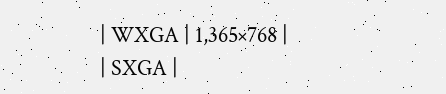| WXGA | 1,365×768 |
| SXGA |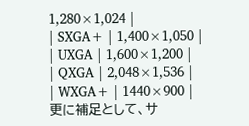1,280×1,024 |
| SXGA+ | 1,400×1,050 |
| UXGA | 1,600×1,200 |
| QXGA | 2,048×1,536 |
| WXGA+ | 1440×900 |
更に補足として、サ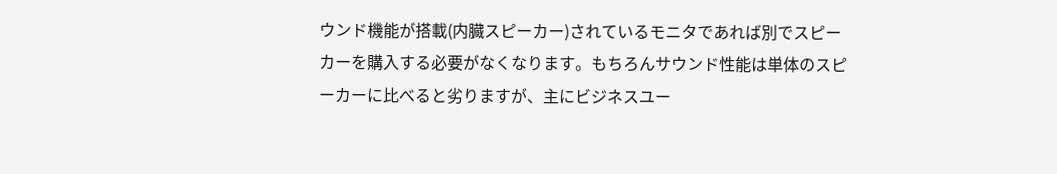ウンド機能が搭載(内臓スピーカー)されているモニタであれば別でスピーカーを購入する必要がなくなります。もちろんサウンド性能は単体のスピーカーに比べると劣りますが、主にビジネスユー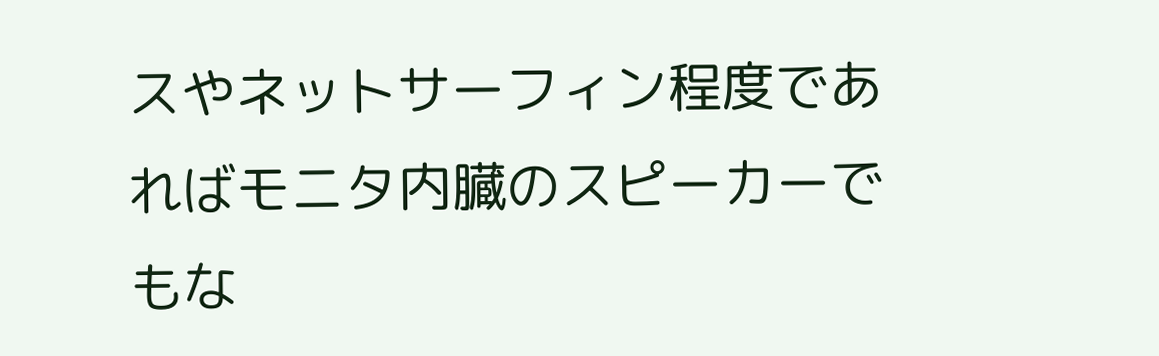スやネットサーフィン程度であればモニタ内臓のスピーカーでもな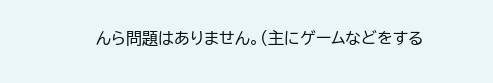んら問題はありません。(主にゲームなどをする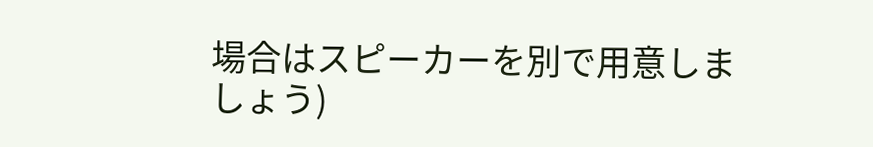場合はスピーカーを別で用意しましょう)